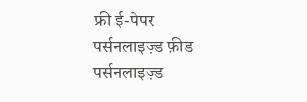फ्री ई-पेपर
पर्सनलाइज़्ड फ़ीड
पर्सनलाइज़्ड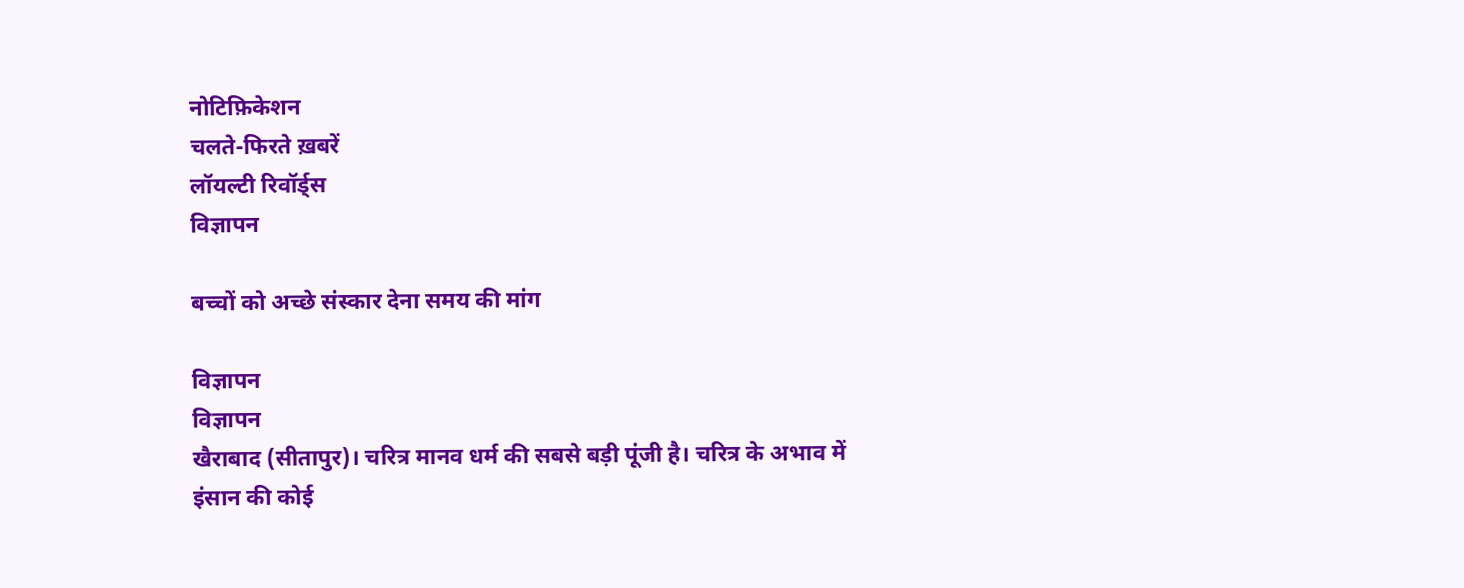नोटिफ़िकेशन
चलते-फिरते ख़बरें
लॉयल्टी रिवॉर्ड्स
विज्ञापन

बच्चों को अच्छे संस्कार देना समय की मांग

विज्ञापन
विज्ञापन
खैराबाद (सीतापुर)। चरित्र मानव धर्म की सबसे बड़ी पूंजी है। चरित्र के अभाव में इंसान की कोई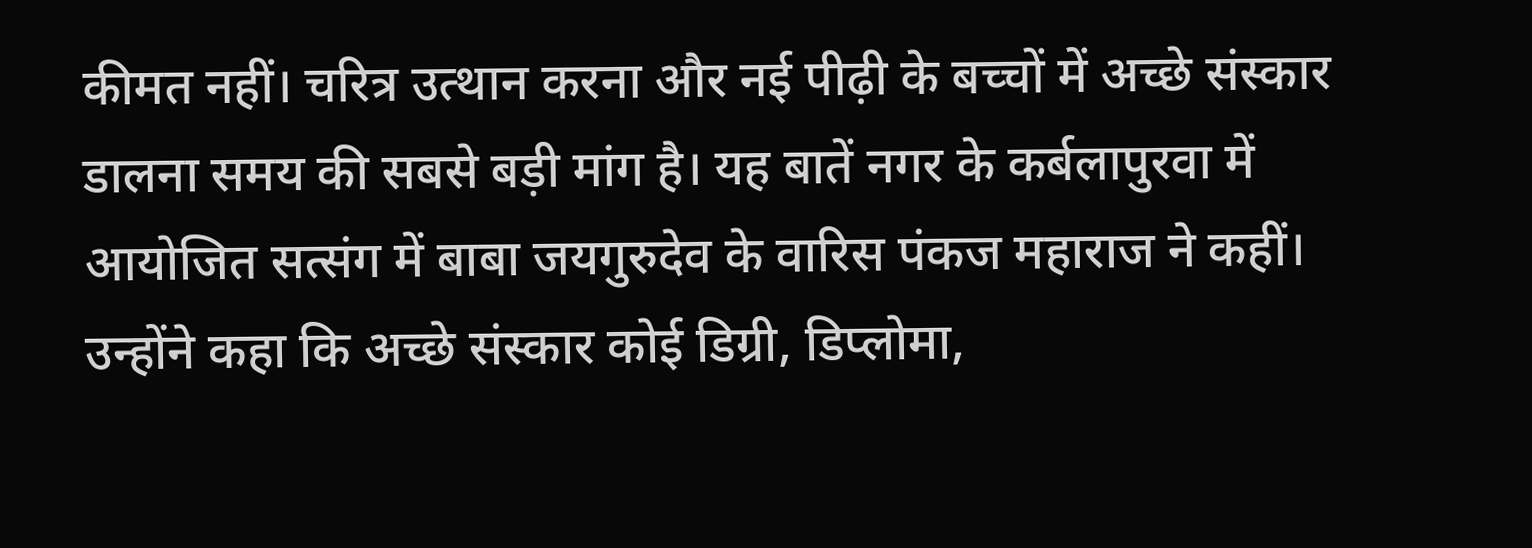कीमत नहीं। चरित्र उत्थान करना और नई पीढ़ी के बच्चों में अच्छे संस्कार डालना समय की सबसे बड़ी मांग है। यह बातें नगर के कर्बलापुरवा में आयोजित सत्संग में बाबा जयगुरुदेव के वारिस पंकज महाराज ने कहीं। उन्होंने कहा कि अच्छे संस्कार कोई डिग्री, डिप्लोमा,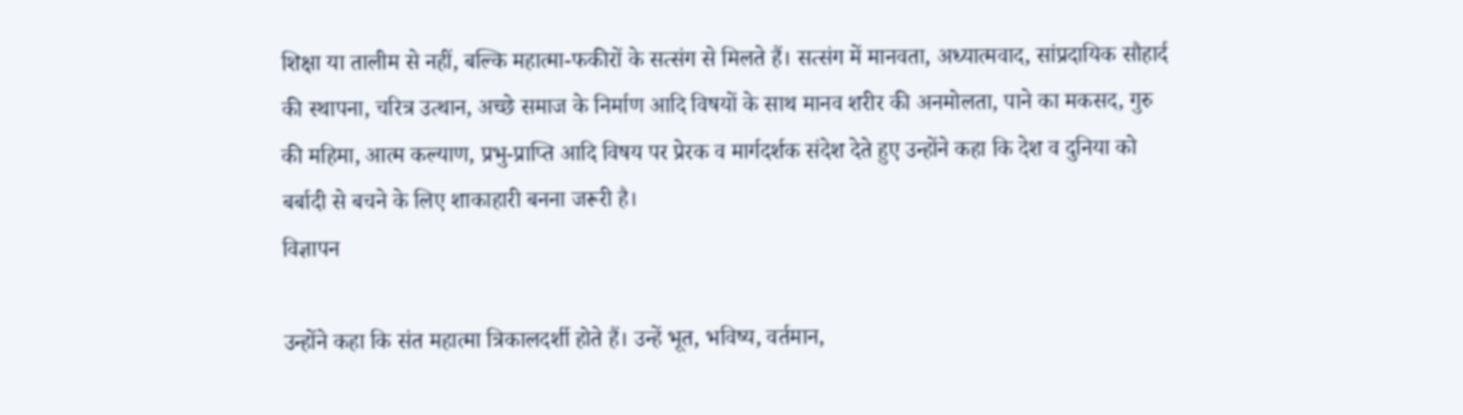शिक्षा या तालीम से नहीं, बल्कि महात्मा-फकीरों के सत्संग से मिलते हैं। सत्संग में मानवता, अध्यात्मवाद, सांप्रदायिक सौहार्द की स्थापना, चरित्र उत्थान, अच्छे समाज के निर्माण आदि विषयों के साथ मानव शरीर की अनमोलता, पाने का मकसद, गुरु की महिमा, आत्म कल्याण, प्रभु-प्राप्ति आदि विषय पर प्रेरक व मार्गदर्शक संदेश देते हुए उन्होंने कहा कि देश व दुनिया को बर्बादी से बचने के लिए शाकाहारी बनना जरूरी है।
विज्ञापन

उन्होंने कहा कि संत महात्मा त्रिकालदर्शी होते हैं। उन्हें भूत, भविष्य, वर्तमान,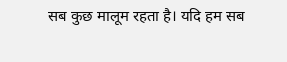सब कुछ मालूम रहता है। यदि हम सब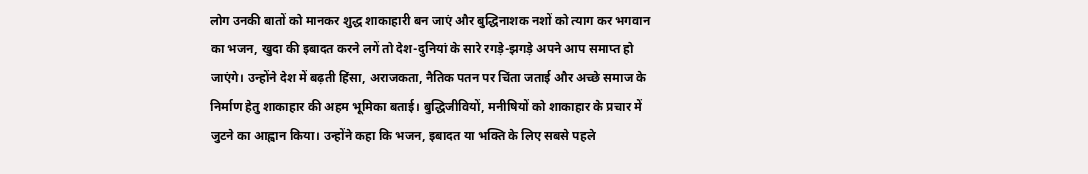लोग उनकी बातों को मानकर शुद्ध शाकाहारी बन जाएं और बुद्धिनाशक नशों को त्याग कर भगवान का भजन, खुदा की इबादत करने लगें तो देश-दुनियां के सारे रगड़े-झगड़े अपने आप समाप्त हो जाएंगे। उन्होंने देश में बढ़ती हिंसा, अराजकता, नैतिक पतन पर चिंता जताई और अच्छे समाज के निर्माण हेतु शाकाहार की अहम भूमिका बताई। बुद्धिजीवियों, मनीषियों को शाकाहार के प्रचार में जुटने का आह्वान किया। उन्होंने कहा कि भजन, इबादत या भक्ति के लिए सबसे पहले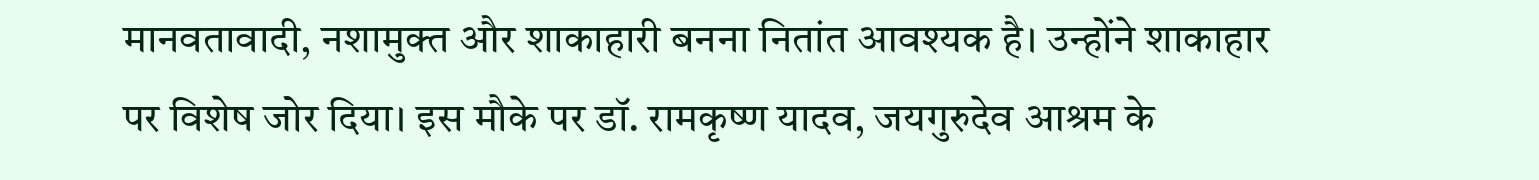मानवतावादी, नशामुक्त और शाकाहारी बनना नितांत आवश्यक है। उन्होंने शाकाहार पर विशेष जोर दिया। इस मौके पर डॉ. रामकृष्ण यादव, जयगुरुदेव आश्रम के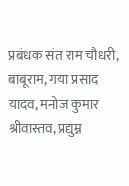प्रबंधक संत राम चौधरी, बाबूराम, गया प्रसाद यादव, मनोज कुमार श्रीवास्तव, प्रद्युम्न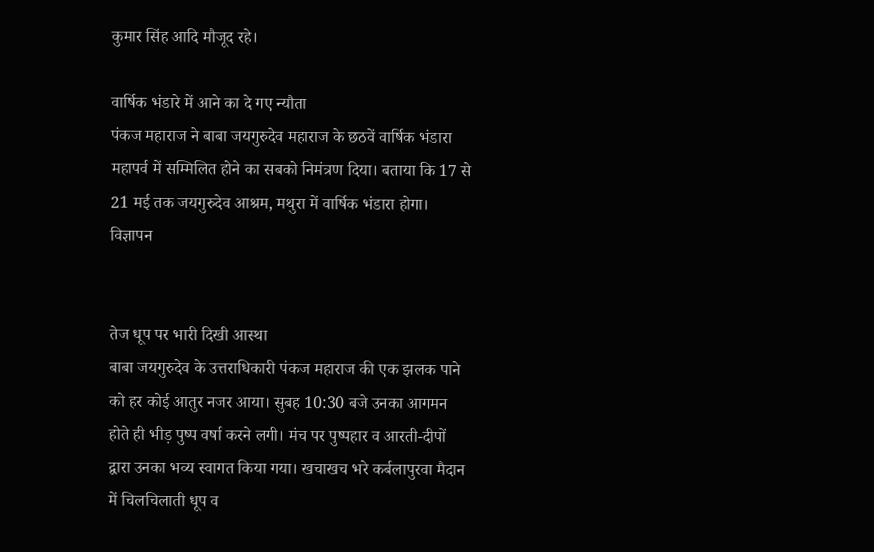कुमार सिंह आदि मौजूद रहे।

वार्षिक भंडारे में आने का दे गए न्यौता
पंकज महाराज ने बाबा जयगुरुदेव महाराज के छठवें वार्षिक भंडारा महापर्व में सम्मिलित होने का सबको निमंत्रण दिया। बताया कि 17 से 21 मई तक जयगुरुदेव आश्रम, मथुरा में वार्षिक भंडारा होगा।
विज्ञापन


तेज धूप पर भारी दिखी आस्था
बाबा जयगुरुदेव के उत्तराधिकारी पंकज महाराज की एक झलक पाने को हर कोई आतुर नजर आया। सुबह 10:30 बजे उनका आगमन होते ही भीड़ पुष्प वर्षा करने लगी। मंच पर पुष्पहार व आरती-दीपों द्वारा उनका भव्य स्वागत किया गया। खचाखच भरे कर्बलापुरवा मैदान में चिलचिलाती धूप व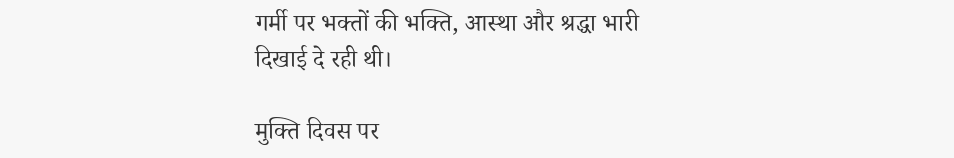गर्मी पर भक्तों की भक्ति, आस्था और श्रद्धा भारी दिखाई दे रही थी।

मुक्ति दिवस पर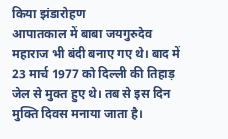किया झंडारोहण
आपातकाल में बाबा जयगुरुदेव महाराज भी बंदी बनाए गए थे। बाद में 23 मार्च 1977 को दिल्ली की तिहाड़ जेल से मुक्त हुए थे। तब से इस दिन मुक्ति दिवस मनाया जाता है।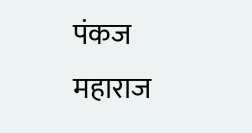पंकज महाराज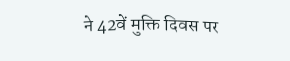ने 42वें मुक्ति दिवस पर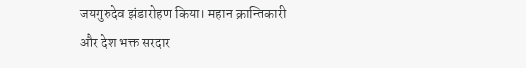जयगुरुदेव झंडारोहण किया। महान क्रान्तिकारी और देश भक्त सरदार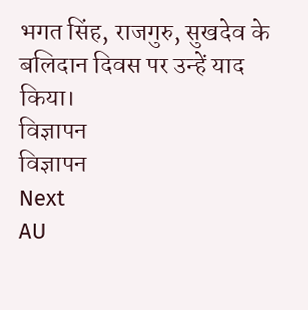भगत सिंह, राजगुरु, सुखदेव के बलिदान दिवस पर उन्हें याद किया।
विज्ञापन
विज्ञापन
Next
AU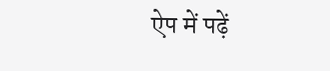ऐप में पढ़ें